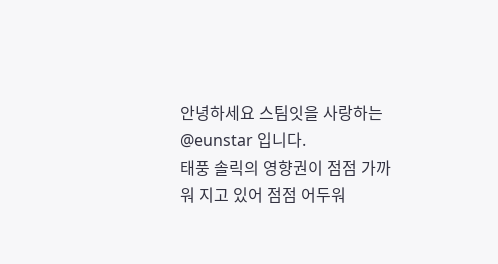안녕하세요 스팀잇을 사랑하는 @eunstar 입니다.
태풍 솔릭의 영향권이 점점 가까워 지고 있어 점점 어두워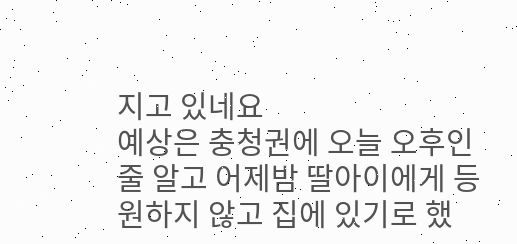지고 있네요
예상은 충청권에 오늘 오후인줄 알고 어제밤 딸아이에게 등원하지 않고 집에 있기로 했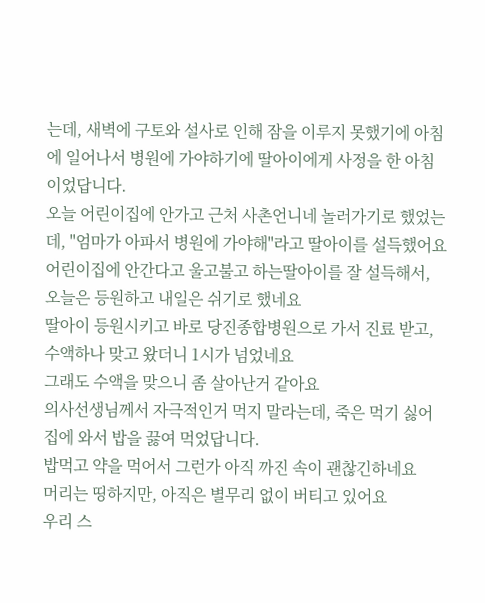는데, 새벽에 구토와 설사로 인해 잠을 이루지 못했기에 아침에 일어나서 병원에 가야하기에 딸아이에게 사정을 한 아침이었답니다.
오늘 어린이집에 안가고 근처 사촌언니네 놀러가기로 했었는데, "엄마가 아파서 병원에 가야해"라고 딸아이를 설득했어요
어린이집에 안간다고 울고불고 하는딸아이를 잘 설득해서, 오늘은 등원하고 내일은 쉬기로 했네요
딸아이 등원시키고 바로 당진종합병원으로 가서 진료 받고, 수액하나 맞고 왔더니 1시가 넘었네요
그래도 수액을 맞으니 좀 살아난거 같아요
의사선생님께서 자극적인거 먹지 말라는데, 죽은 먹기 싫어 집에 와서 밥을 끓여 먹었답니다.
밥먹고 약을 먹어서 그런가 아직 까진 속이 괜찮긴하네요
머리는 띵하지만, 아직은 별무리 없이 버티고 있어요
우리 스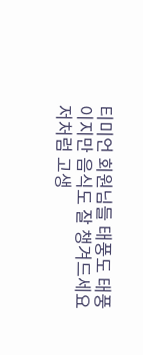티미언 회원님들 태풍도 태풍이지만 음식도 잘 챙겨드세요 저처럼 고생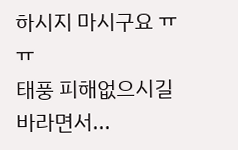하시지 마시구요 ㅠㅠ
태풍 피해없으시길 바라면서...